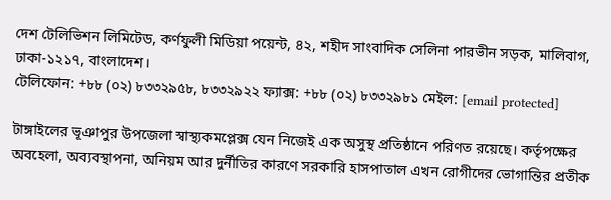দেশ টেলিভিশন লিমিটেড, কর্ণফুলী মিডিয়া পয়েন্ট, ৪২, শহীদ সাংবাদিক সেলিনা পারভীন সড়ক, মালিবাগ, ঢাকা-১২১৭, বাংলাদেশ।
টেলিফোন: +৮৮ (০২) ৮৩৩২৯৫৮, ৮৩৩২৯২২ ফ্যাক্স: +৮৮ (০২) ৮৩৩২৯৮১ মেইল: [email protected]

টাঙ্গাইলের ভূঞাপুর উপজেলা স্বাস্থ্যকমপ্লেক্স যেন নিজেই এক অসুস্থ প্রতিষ্ঠানে পরিণত রয়েছে। কর্তৃপক্ষের অবহেলা, অব্যবস্থাপনা, অনিয়ম আর দুর্নীতির কারণে সরকারি হাসপাতাল এখন রোগীদের ভোগান্তির প্রতীক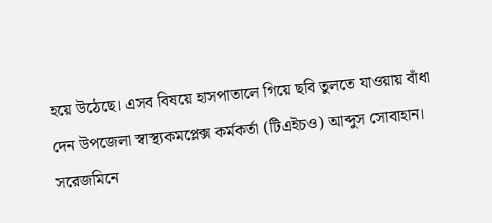হয়ে উঠেছে। এসব বিষয়ে হাসপাতালে গিয়ে ছবি তুলতে যাওয়ায় বাঁধা দেন উপজেলা স্বাস্থ্যকমপ্লেক্স কর্মকর্তা (টিএইচও) আব্দুস সোবাহান।
সরেজমিনে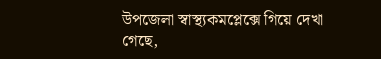উপজেলা স্বাস্থ্যকমপ্লেক্সে গিয়ে দেখা গেছে,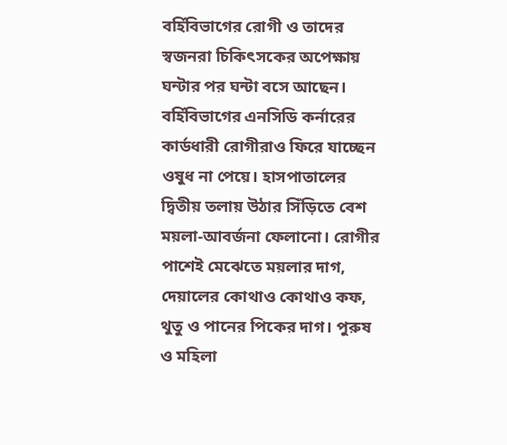বর্হিবিভাগের রোগী ও তাদের স্বজনরা চিকিৎসকের অপেক্ষায় ঘন্টার পর ঘন্টা বসে আছেন। বর্হিবিভাগের এনসিডি কর্নারের কার্ডধারী রোগীরাও ফিরে যাচ্ছেন ওষুধ না পেয়ে। হাসপাতালের দ্বিতীয় তলায় উঠার সিঁড়িতে বেশ ময়লা-আবর্জনা ফেলানো। রোগীর পাশেই মেঝেতে ময়লার দাগ, দেয়ালের কোথাও কোথাও কফ, থুতু ও পানের পিকের দাগ। পুরুষ ও মহিলা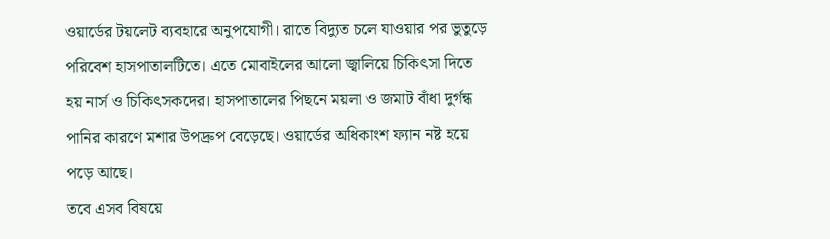ওয়ার্ডের টয়লেট ব্যবহারে অনুপযোগী। রাতে বিদ্যুত চলে যাওয়ার পর ভুতুড়ে পরিবেশ হাসপাতালটিতে। এতে মোবাইলের আলো জ্বালিয়ে চিকিৎসা দিতে হয় নার্স ও চিকিৎসকদের। হাসপাতালের পিছনে ময়লা ও জমাট বাঁধা দুর্গন্ধ পানির কারণে মশার উপদ্রুপ বেড়েছে। ওয়ার্ডের অধিকাংশ ফ্যান নষ্ট হয়ে পড়ে আছে।
তবে এসব বিষয়ে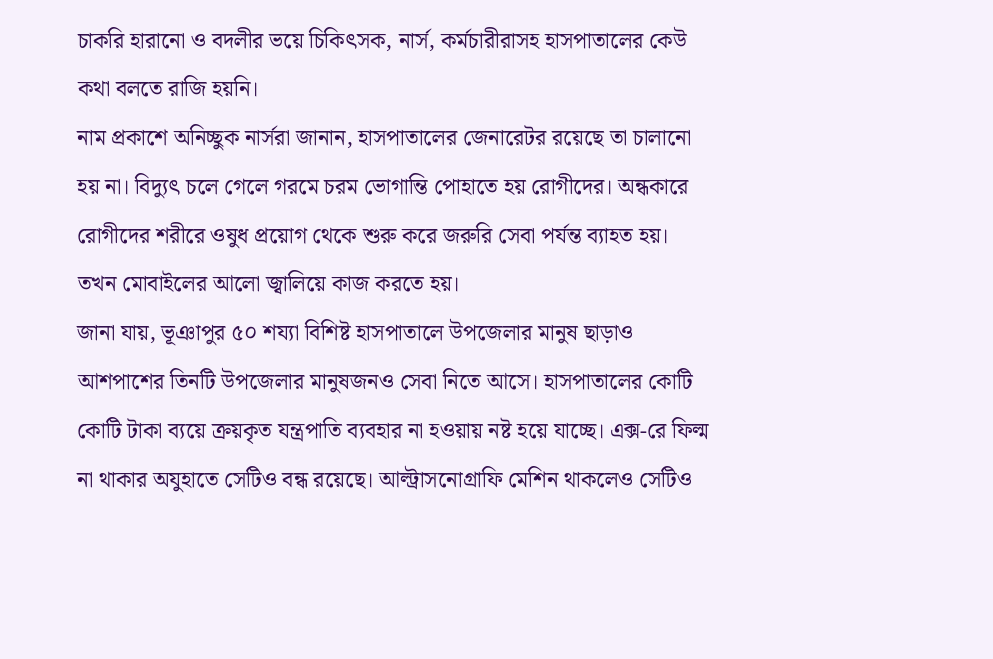চাকরি হারানো ও বদলীর ভয়ে চিকিৎসক, নার্স, কর্মচারীরাসহ হাসপাতালের কেউ কথা বলতে রাজি হয়নি।
নাম প্রকাশে অনিচ্ছুক নার্সরা জানান, হাসপাতালের জেনারেটর রয়েছে তা চালানো হয় না। বিদ্যুৎ চলে গেলে গরমে চরম ভোগান্তি পোহাতে হয় রোগীদের। অন্ধকারে রোগীদের শরীরে ওষুধ প্রয়োগ থেকে শুরু করে জরুরি সেবা পর্যন্ত ব্যাহত হয়। তখন মোবাইলের আলো জ্বালিয়ে কাজ করতে হয়।
জানা যায়, ভূঞাপুর ৫০ শয্যা বিশিষ্ট হাসপাতালে উপজেলার মানুষ ছাড়াও আশপাশের তিনটি উপজেলার মানুষজনও সেবা নিতে আসে। হাসপাতালের কোটি কোটি টাকা ব্যয়ে ক্রয়কৃত যন্ত্রপাতি ব্যবহার না হওয়ায় নষ্ট হয়ে যাচ্ছে। এক্স-রে ফিল্ম না থাকার অযুহাতে সেটিও বন্ধ রয়েছে। আল্ট্রাসনোগ্রাফি মেশিন থাকলেও সেটিও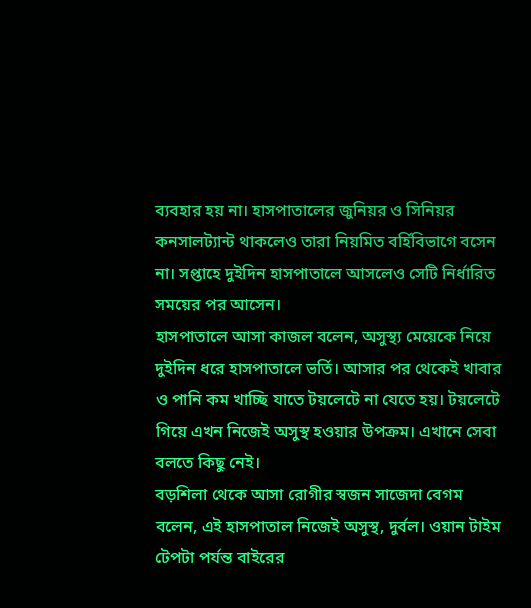ব্যবহার হয় না। হাসপাতালের জুনিয়র ও সিনিয়র কনসালট্যান্ট থাকলেও তারা নিয়মিত বর্হিবিভাগে বসেন না। সপ্তাহে দুইদিন হাসপাতালে আসলেও সেটি নির্ধারিত সময়ের পর আসেন।
হাসপাতালে আসা কাজল বলেন, অসুস্থ্য মেয়েকে নিয়ে দুইদিন ধরে হাসপাতালে ভর্তি। আসার পর থেকেই খাবার ও পানি কম খাচ্ছি যাতে টয়লেটে না যেতে হয়। টয়লেটে গিয়ে এখন নিজেই অসুস্থ হওয়ার উপক্রম। এখানে সেবা বলতে কিছু নেই।
বড়শিলা থেকে আসা রোগীর স্বজন সাজেদা বেগম বলেন, এই হাসপাতাল নিজেই অসুস্থ, দুর্বল। ওয়ান টাইম টেপটা পর্যন্ত বাইরের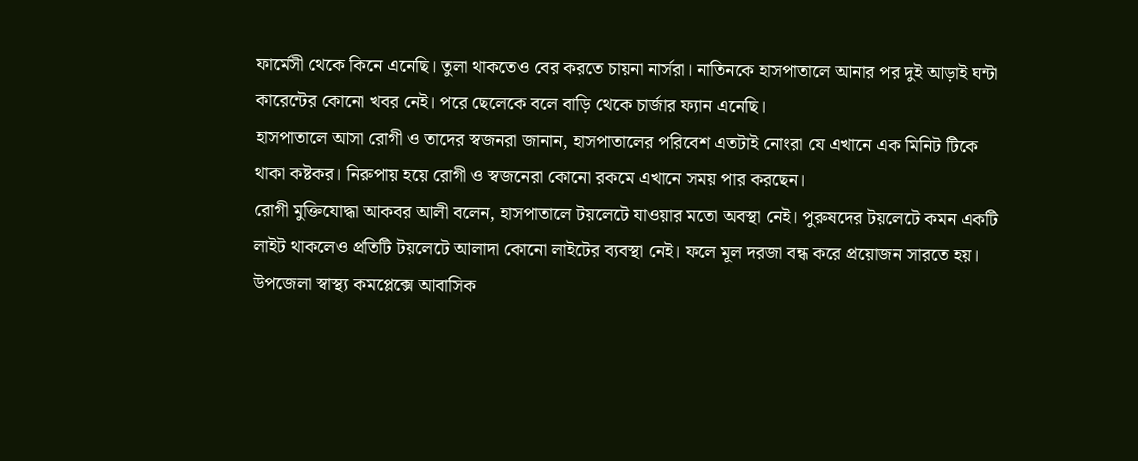ফার্মেসী থেকে কিনে এনেছি। তুলা থাকতেও বের করতে চায়না নার্সরা। নাতিনকে হাসপাতালে আনার পর দুই আড়াই ঘন্টা কারেন্টের কোনো খবর নেই। পরে ছেলেকে বলে বাড়ি থেকে চার্জার ফ্যান এনেছি।
হাসপাতালে আসা রোগী ও তাদের স্বজনরা জানান, হাসপাতালের পরিবেশ এতটাই নোংরা যে এখানে এক মিনিট টিকে থাকা কষ্টকর। নিরুপায় হয়ে রোগী ও স্বজনেরা কোনো রকমে এখানে সময় পার করছেন।
রোগী মুক্তিযোদ্ধা আকবর আলী বলেন, হাসপাতালে টয়লেটে যাওয়ার মতো অবস্থা নেই। পুরুষদের টয়লেটে কমন একটি লাইট থাকলেও প্রতিটি টয়লেটে আলাদা কোনো লাইটের ব্যবস্থা নেই। ফলে মূল দরজা বন্ধ করে প্রয়োজন সারতে হয়।
উপজেলা স্বাস্থ্য কমপ্লেক্সে আবাসিক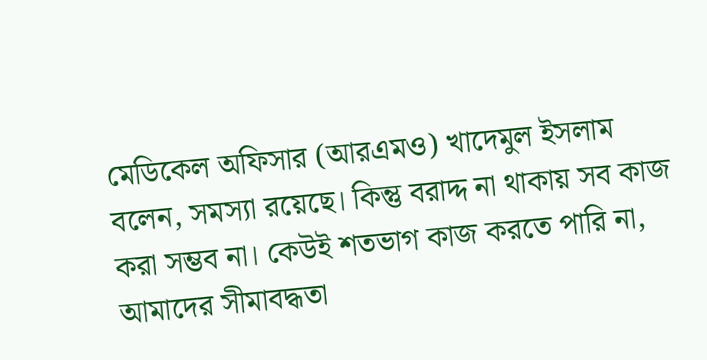মেডিকেল অফিসার (আরএমও) খাদেমুল ইসলাম বলেন, সমস্যা রয়েছে। কিন্তু বরাদ্দ না থাকায় সব কাজ করা সম্ভব না। কেউই শতভাগ কাজ করতে পারি না, আমাদের সীমাবদ্ধতা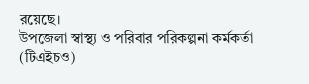রয়েছে।
উপজেলা স্বাস্থ্য ও পরিবার পরিকল্পনা কর্মকর্তা (টিএইচও)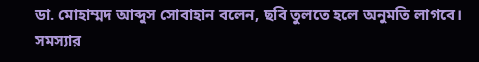ডা. মোহাম্মদ আব্দুস সোবাহান বলেন, ছবি তুলতে হলে অনুমতি লাগবে। সমস্যার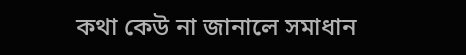কথা কেউ না জানালে সমাধান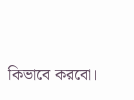কিভাবে করবো।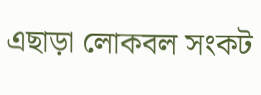এছাড়া লোকবল সংকট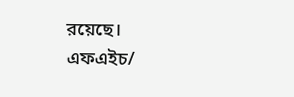রয়েছে।
এফএইচ/